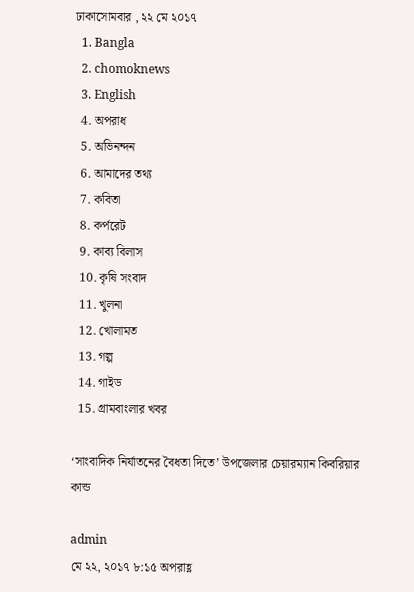ঢাকাসোমবার , ২২ মে ২০১৭
  1. Bangla
  2. chomoknews
  3. English
  4. অপরাধ
  5. অভিনন্দন
  6. আমাদের তথ্য
  7. কবিতা
  8. কর্পরেট
  9. কাব্য বিলাস
  10. কৃষি সংবাদ
  11. খুলনা
  12. খোলামত
  13. গল্প
  14. গাইড
  15. গ্রামবাংলার খবর

‘সাংবাদিক নির্যাতনের বৈধতা দিতে’ উপজেলার চেয়ারম্যান কিবরিয়ার কান্ড

admin
মে ২২, ২০১৭ ৮:১৫ অপরাহ্ণ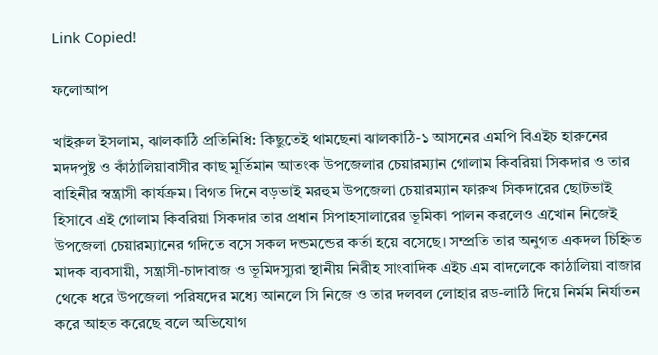Link Copied!

ফলোআপ

খাইরুল ইসলাম, ঝালকাঠি প্রতিনিধি: কিছুতেই থামছেনা ঝালকাঠি-১ আসনের এমপি বিএইচ হারুনের মদদপুষ্ট ও কাঁঠালিয়াবাসীর কাছ মূর্তিমান আতংক উপজেলার চেয়ারম্যান গোলাম কিবরিয়া সিকদার ও তার বাহিনীর স্বন্ত্রাসী কার্যক্রম। বিগত দিনে বড়ভাই মরহুম উপজেলা চেয়ারম্যান ফারুখ সিকদারের ছোটভাই হিসাবে এই গোলাম কিবরিয়া সিকদার তার প্রধান সিপাহসালারের ভূমিকা পালন করলেও এখোন নিজেই উপজেলা চেয়ারম্যানের গদিতে বসে সকল দন্ডমন্ডের কর্তা হয়ে বসেছে। সম্প্রতি তার অনুগত একদল চিহ্নিত মাদক ব্যবসায়ী, সন্ত্রাসী-চাদাবাজ ও ভূমিদস্যুরা স্থানীয় নিরীহ সাংবাদিক এইচ এম বাদলেকে কাঠালিয়া বাজার থেকে ধরে উপজেলা পরিষদের মধ্যে আনলে সি নিজে ও তার দলবল লোহার রড-লাঠি দিয়ে নির্মম নির্যাতন করে আহত করেছে বলে অভিযোগ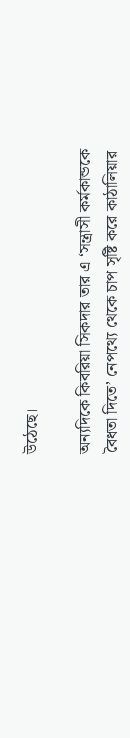উঠেছে।

অন্যদিকে কিবরিয়া সিকদার তার এ ‘সন্ত্রাসী কর্মকান্ডকে বৈধতা দিতে’ নেপথ্যে থেকে চাপ সৃষ্টি করে কাঠালিয়ার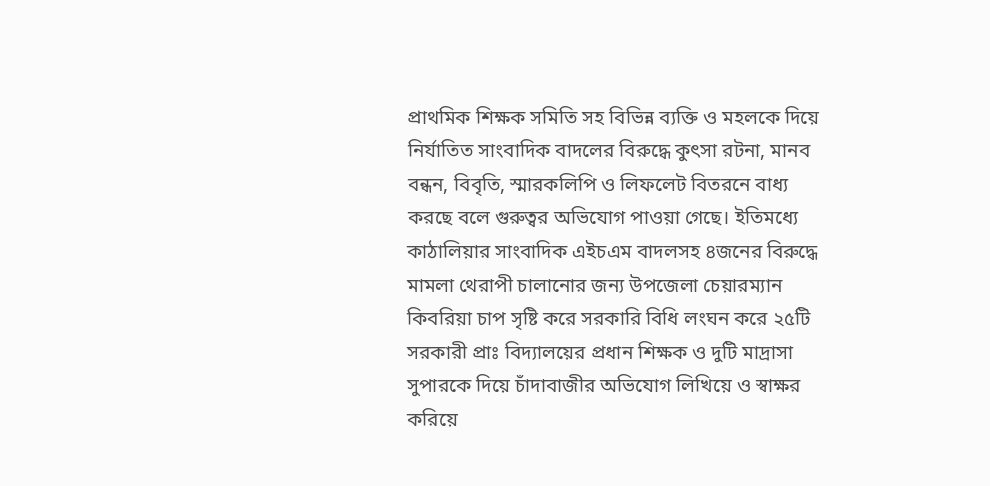প্রাথমিক শিক্ষক সমিতি সহ বিভিন্ন ব্যক্তি ও মহলকে দিয়ে নির্যাতিত সাংবাদিক বাদলের বিরুদ্ধে কুৎসা রটনা, মানব বন্ধন, বিবৃতি, স্মারকলিপি ও লিফলেট বিতরনে বাধ্য করছে বলে গুরুত্বর অভিযোগ পাওয়া গেছে। ইতিমধ্যে কাঠালিয়ার সাংবাদিক এইচএম বাদলসহ ৪জনের বিরুদ্ধে মামলা থেরাপী চালানোর জন্য উপজেলা চেয়ারম্যান কিবরিয়া চাপ সৃষ্টি করে সরকারি বিধি লংঘন করে ২৫টি সরকারী প্রাঃ বিদ্যালয়ের প্রধান শিক্ষক ও দুটি মাদ্রাসা সুপারকে দিয়ে চাঁদাবাজীর অভিযোগ লিখিয়ে ও স্বাক্ষর করিয়ে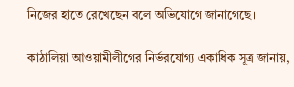নিজের হাতে রেখেছেন বলে অভিযোগে জানাগেছে।

কাঠালিয়া আওয়ামীলীগের নির্ভরযোগ্য একাধিক সূত্র জানায়,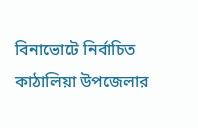বিনাভোটে নির্বাচিত কাঠালিয়া উপজেলার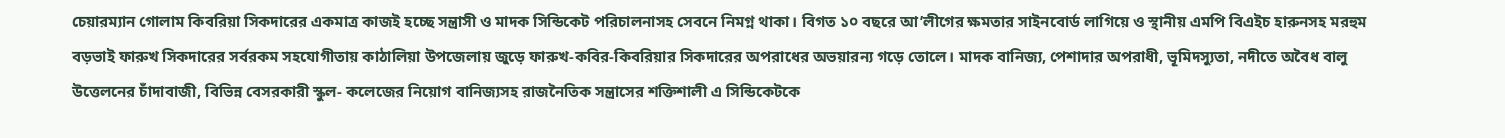চেয়ারম্যান গোলাম কিবরিয়া সিকদারের একমাত্র কাজই হচ্ছে সন্ত্রাসী ও মাদক সিন্ডিকেট পরিচালনাসহ সেবনে নিমগ্ন থাকা। বিগত ১০ বছরে আ’লীগের ক্ষমতার সাইনবোর্ড লাগিয়ে ও স্থানীয় এমপি বিএইচ হারুনসহ মরহুম বড়ভাই ফারুখ সিকদারের সর্বরকম সহযোগীতায় কাঠালিয়া উপজেলায় জুড়ে ফারুখ-কবির-কিবরিয়ার সিকদারের অপরাধের অভয়ারন্য গড়ে তোলে। মাদক বানিজ্য, পেশাদার অপরাধী, ভূমিদস্যুতা, নদীতে অবৈধ বালু উত্তেলনের চাঁদাবাজী, বিভিন্ন বেসরকারী স্কুল- কলেজের নিয়োগ বানিজ্যসহ রাজনৈতিক সন্ত্রাসের শক্তিশালী এ সিন্ডিকেটকে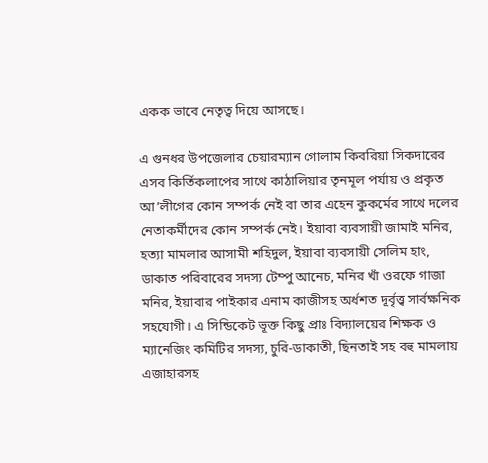একক ভাবে নেতৃত্ব দিয়ে আসছে।

এ গুনধর উপজেলার চেয়ারম্যান গোলাম কিবরিয়া সিকদারের এসব কির্তিকলাপের সাথে কাঠালিয়ার তৃনমূল পর্যায় ও প্রকৃত আ’লীগের কোন সম্পর্ক নেই বা তার এহেন কুকর্মের সাথে দলের নেতাকর্মীদের কোন সম্পর্ক নেই। ইয়াবা ব্যবসায়ী জামাই মনির, হত্যা মামলার আসামী শহিদুল, ইয়াবা ব্যবসায়ী সেলিম হাং, ডাকাত পরিবারের সদস্য টেম্পু আনেচ, মনির খাঁ ওরফে গাজা মনির, ইয়াবার পাইকার এনাম কাজীসহ অর্ধশত দূর্বৃত্ত্ব সার্বক্ষনিক সহযোগী। এ সিন্ডিকেট ভূক্ত কিছু প্রাঃ বিদ্যালয়ের শিক্ষক ও ম্যানেজিং কমিটির সদস্য, চুরি-ডাকাতী, ছিনতাই সহ বহু মামলায় এজাহারসহ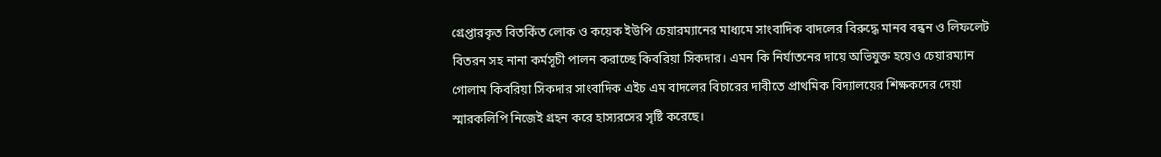গ্রেপ্তারকৃত বিতর্কিত লোক ও কয়েক ইউপি চেয়ারম্যানের মাধ্যমে সাংবাদিক বাদলের বিরুদ্ধে মানব বন্ধন ও লিফলেট বিতরন সহ নানা কর্মসূচী পালন করাচ্ছে কিবরিয়া সিকদার। এমন কি নির্যাতনের দায়ে অভিযুক্ত হয়েও চেয়ারম্যান গোলাম কিবরিয়া সিকদার সাংবাদিক এইচ এম বাদলের বিচারের দাবীতে প্রাথমিক বিদ্যালয়ের শিক্ষকদের দেয়া স্মারকলিপি নিজেই গ্রহন করে হাস্যরসের সৃষ্টি করেছে।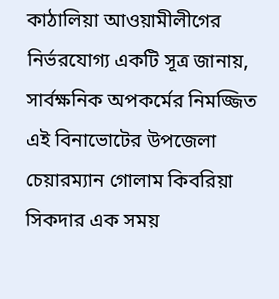কাঠালিয়া আওয়ামীলীগের নির্ভরযোগ্য একটি সূত্র জানায়, সার্বক্ষনিক অপকর্মের নিমজ্জিত এই বিনাভোটের উপজেলা চেয়ারম্যান গোলাম কিবরিয়া সিকদার এক সময়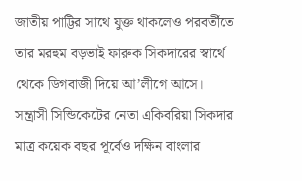জাতীয় পাট্টির সাথে যুক্ত থাকলেও পরবর্তীতে তার মরহুম বড়ভাই ফারুক সিকদারের স্বার্থে থেকে ডিগবাজী দিয়ে আ’লীগে আসে। সন্ত্রাসী সিন্ডিকেটের নেতা একিবরিয়া সিকদার মাত্র কয়েক বছর পূর্বেও দক্ষিন বাংলার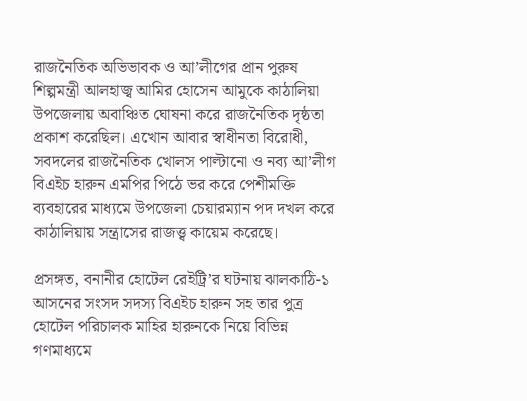রাজনৈতিক অভিভাবক ও আ’লীগের প্রান পুরুষ শিল্পমন্ত্রী আলহাজ্ব আমির হোসেন আমুকে কাঠালিয়া উপজেলায় অবাঞ্চিত ঘোষনা করে রাজনৈতিক দৃষ্ঠতা প্রকাশ করেছিল। এখোন আবার স্বাধীনতা বিরোধী, সবদলের রাজনৈতিক খোলস পাল্টানো ও নব্য আ’লীগ বিএইচ হারুন এমপির পিঠে ভর করে পেশীমক্তি ব্যবহারের মাধ্যমে উপজেলা চেয়ারম্যান পদ দখল করে কাঠালিয়ায় সন্ত্রাসের রাজত্ত্ব কায়েম করেছে।

প্রসঙ্গত, বনানীর হোটেল রেইট্রি’র ঘটনায় ঝালকাঠি-১ আসনের সংসদ সদস্য বিএইচ হারুন সহ তার পুত্র হোটেল পরিচালক মাহির হারুনকে নিয়ে বিভিন্ন গণমাধ্যমে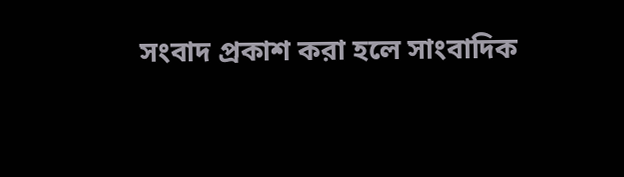সংবাদ প্রকাশ করা হলে সাংবাদিক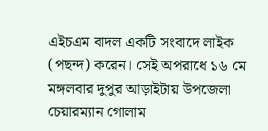এইচএম বাদল একটি সংবাদে লাইক (পছন্দ) করেন। সেই অপরাধে ১৬ মে মঙ্গলবার দুপুর আড়াইটায় উপজেলা চেয়ারম্যান গোলাম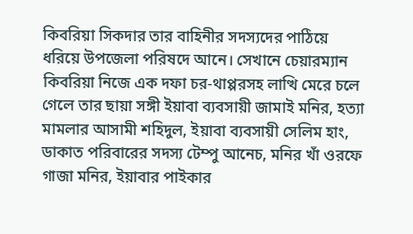কিবরিয়া সিকদার তার বাহিনীর সদস্যদের পাঠিয়ে ধরিয়ে উপজেলা পরিষদে আনে। সেখানে চেয়ারম্যান কিবরিয়া নিজে এক দফা চর-থাপ্পরসহ লাত্থি মেরে চলে গেলে তার ছায়া সঙ্গী ইয়াবা ব্যবসায়ী জামাই মনির, হত্যা মামলার আসামী শহিদুল, ইয়াবা ব্যবসায়ী সেলিম হাং, ডাকাত পরিবারের সদস্য টেম্পু আনেচ, মনির খাঁ ওরফে গাজা মনির, ইয়াবার পাইকার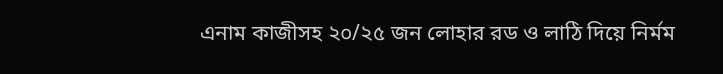এনাম কাজীসহ ২০/২৫ জন লোহার রড ও লাঠি দিয়ে নির্মম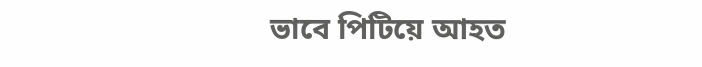ভাবে পিটিয়ে আহত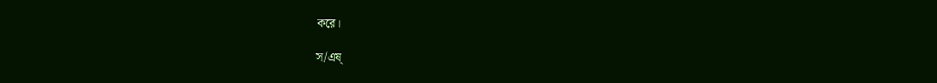করে।

স/এষ্